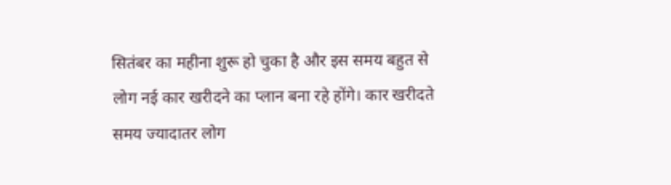सितंबर का महीना शुरू हो चुका है और इस समय बहुत से लोग नई कार खरीदने का प्लान बना रहे होंगे। कार खरीदते समय ज्यादातर लोग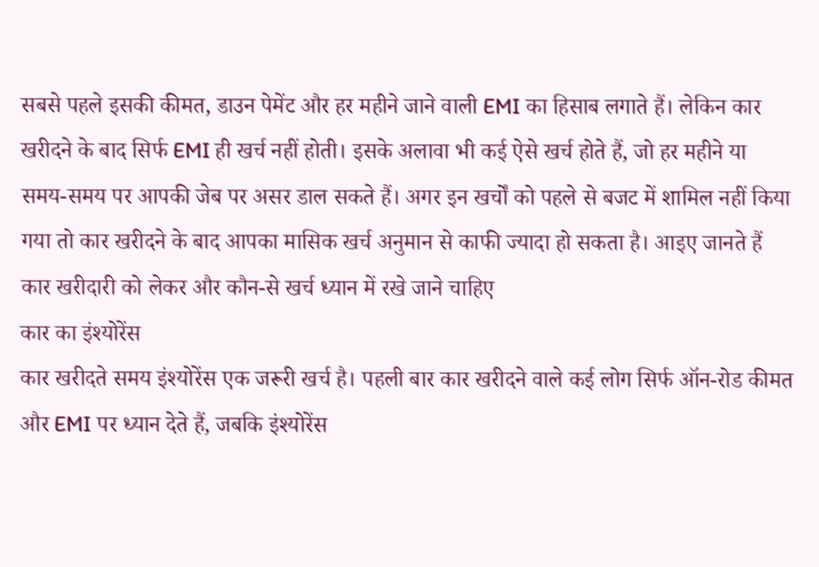सबसे पहले इसकी कीमत, डाउन पेमेंट और हर महीने जाने वाली EMI का हिसाब लगाते हैं। लेकिन कार खरीदने के बाद सिर्फ EMI ही खर्च नहीं होती। इसके अलावा भी कई ऐसे खर्च होते हैं, जो हर महीने या समय-समय पर आपकी जेब पर असर डाल सकते हैं। अगर इन खर्चों को पहले से बजट में शामिल नहीं किया गया तो कार खरीदने के बाद आपका मासिक खर्च अनुमान से काफी ज्यादा हो सकता है। आइए जानते हैं कार खरीदारी को लेकर और कौन-से खर्च ध्यान में रखे जाने चाहिए
कार का इंश्योरेंस
कार खरीदते समय इंश्योरेंस एक जरूरी खर्च है। पहली बार कार खरीदने वाले कई लोग सिर्फ ऑन-रोड कीमत और EMI पर ध्यान देते हैं, जबकि इंश्योरेंस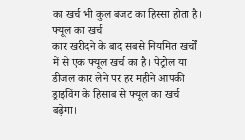का खर्च भी कुल बजट का हिस्सा होता है।
फ्यूल का खर्च
कार खरीदने के बाद सबसे नियमित खर्चों में से एक फ्यूल खर्च का है। पेट्रोल या डीजल कार लेने पर हर महीने आपकी ड्राइविंग के हिसाब से फ्यूल का खर्च बढ़ेगा।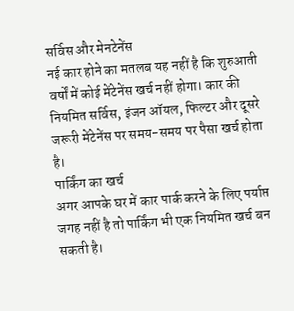सर्विस और मेनटेनेंस
नई कार होने का मतलब यह नहीं है कि शुरुआती वर्षों में कोई मेंटेनेंस खर्च नहीं होगा। कार की नियमित सर्विस, इंजन ऑयल, फिल्टर और दूसरे जरूरी मेंटेनेंस पर समय-समय पर पैसा खर्च होता है।
पार्किंग का खर्च
अगर आपके घर में कार पार्क करने के लिए पर्याप्त जगह नहीं है तो पार्किंग भी एक नियमित खर्च बन सकती है।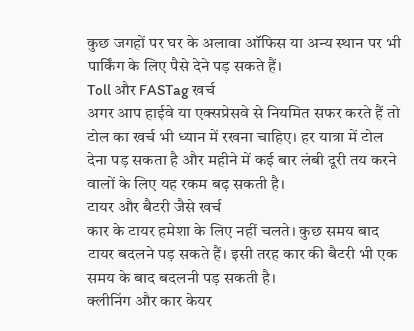कुछ जगहों पर घर के अलावा ऑफिस या अन्य स्थान पर भी पार्किंग के लिए पैसे देने पड़ सकते हैं।
Toll और FASTag खर्च
अगर आप हाईवे या एक्सप्रेसवे से नियमित सफर करते हैं तो टोल का खर्च भी ध्यान में रखना चाहिए। हर यात्रा में टोल देना पड़ सकता है और महीने में कई बार लंबी दूरी तय करने वालों के लिए यह रकम बढ़ सकती है।
टायर और बैटरी जैसे खर्च
कार के टायर हमेशा के लिए नहीं चलते। कुछ समय बाद टायर बदलने पड़ सकते हैं। इसी तरह कार की बैटरी भी एक समय के बाद बदलनी पड़ सकती है।
क्लीनिंग और कार केयर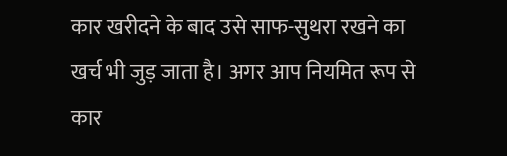कार खरीदने के बाद उसे साफ-सुथरा रखने का खर्च भी जुड़ जाता है। अगर आप नियमित रूप से कार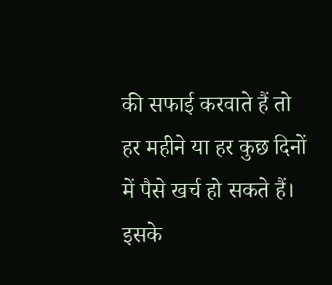की सफाई करवाते हैं तो हर महीने या हर कुछ दिनों में पैसे खर्च हो सकते हैं।
इसके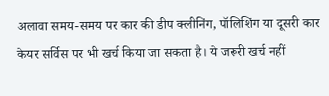अलावा समय-समय पर कार की डीप क्लीनिंग, पॉलिशिंग या दूसरी कार केयर सर्विस पर भी खर्च किया जा सकता है। ये जरूरी खर्च नहीं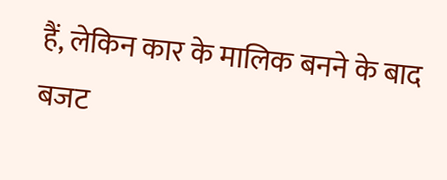हैं, लेकिन कार के मालिक बनने के बाद बजट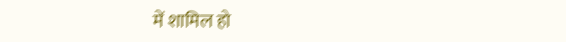में शामिल हो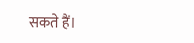सकते हैं।